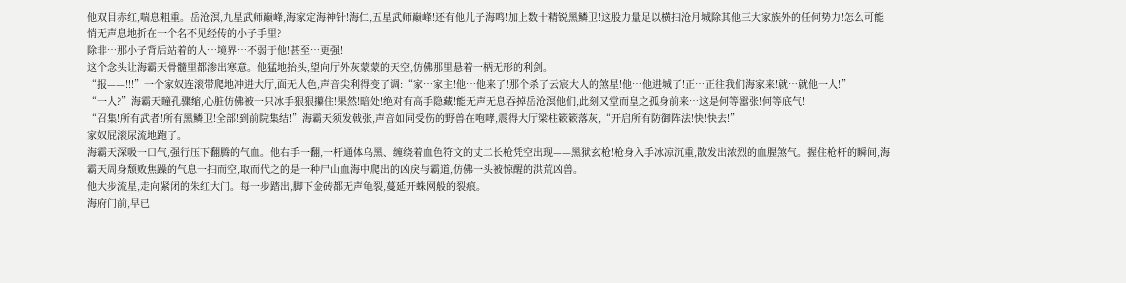他双目赤红,喘息粗重。岳沧溟,九星武师巅峰,海家定海神针!海仁,五星武师巅峰!还有他儿子海鸣!加上数十精锐黑鳞卫!这股力量足以横扫沧月城除其他三大家族外的任何势力!怎么可能悄无声息地折在一个名不见经传的小子手里?
除非…那小子背后站着的人…境界…不弱于他!甚至…更强!
这个念头让海霸天骨髓里都渗出寒意。他猛地抬头,望向厅外灰蒙蒙的天空,仿佛那里悬着一柄无形的利剑。
“报——!!!”一个家奴连滚带爬地冲进大厅,面无人色,声音尖利得变了调:“家…家主!他…他来了!那个杀了云宸大人的煞星!他…他进城了!正…正往我们海家来!就…就他一人!”
“一人?”海霸天瞳孔骤缩,心脏仿佛被一只冰手狠狠攥住!果然!暗处!绝对有高手隐藏!能无声无息吞掉岳沧溟他们,此刻又堂而皇之孤身前来…这是何等嚣张!何等底气!
“召集!所有武者!所有黑鳞卫!全部!到前院集结!”海霸天须发戟张,声音如同受伤的野兽在咆哮,震得大厅梁柱簌簌落灰,“开启所有防御阵法!快!快去!”
家奴屁滚尿流地跑了。
海霸天深吸一口气,强行压下翻腾的气血。他右手一翻,一杆通体乌黑、缠绕着血色符文的丈二长枪凭空出现——黑狱玄枪!枪身入手冰凉沉重,散发出浓烈的血腥煞气。握住枪杆的瞬间,海霸天周身颓败焦躁的气息一扫而空,取而代之的是一种尸山血海中爬出的凶戾与霸道,仿佛一头被惊醒的洪荒凶兽。
他大步流星,走向紧闭的朱红大门。每一步踏出,脚下金砖都无声龟裂,蔓延开蛛网般的裂痕。
海府门前,早已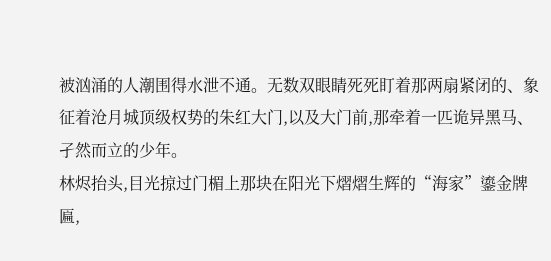被汹涌的人潮围得水泄不通。无数双眼睛死死盯着那两扇紧闭的、象征着沧月城顶级权势的朱红大门,以及大门前,那牵着一匹诡异黑马、孑然而立的少年。
林烬抬头,目光掠过门楣上那块在阳光下熠熠生辉的“海家”鎏金牌匾,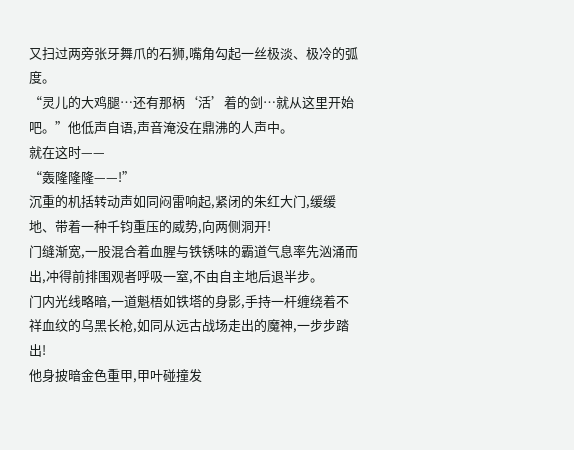又扫过两旁张牙舞爪的石狮,嘴角勾起一丝极淡、极冷的弧度。
“灵儿的大鸡腿…还有那柄‘活’着的剑…就从这里开始吧。”他低声自语,声音淹没在鼎沸的人声中。
就在这时——
“轰隆隆隆——!”
沉重的机括转动声如同闷雷响起,紧闭的朱红大门,缓缓地、带着一种千钧重压的威势,向两侧洞开!
门缝渐宽,一股混合着血腥与铁锈味的霸道气息率先汹涌而出,冲得前排围观者呼吸一窒,不由自主地后退半步。
门内光线略暗,一道魁梧如铁塔的身影,手持一杆缠绕着不祥血纹的乌黑长枪,如同从远古战场走出的魔神,一步步踏出!
他身披暗金色重甲,甲叶碰撞发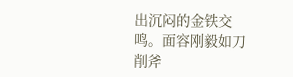出沉闷的金铁交鸣。面容刚毅如刀削斧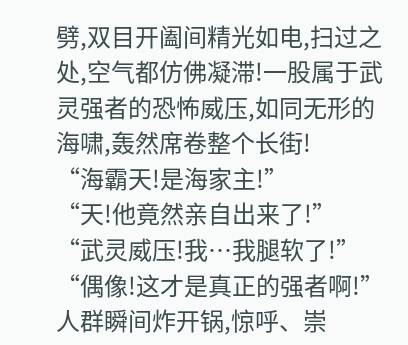劈,双目开阖间精光如电,扫过之处,空气都仿佛凝滞!一股属于武灵强者的恐怖威压,如同无形的海啸,轰然席卷整个长街!
“海霸天!是海家主!”
“天!他竟然亲自出来了!”
“武灵威压!我…我腿软了!”
“偶像!这才是真正的强者啊!”
人群瞬间炸开锅,惊呼、崇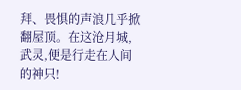拜、畏惧的声浪几乎掀翻屋顶。在这沧月城,武灵,便是行走在人间的神只!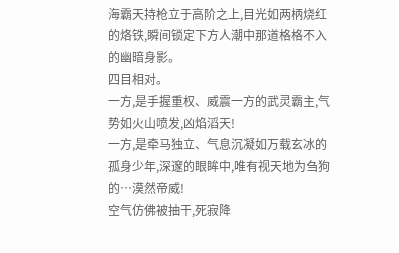海霸天持枪立于高阶之上,目光如两柄烧红的烙铁,瞬间锁定下方人潮中那道格格不入的幽暗身影。
四目相对。
一方,是手握重权、威震一方的武灵霸主,气势如火山喷发,凶焰滔天!
一方,是牵马独立、气息沉凝如万载玄冰的孤身少年,深邃的眼眸中,唯有视天地为刍狗的…漠然帝威!
空气仿佛被抽干,死寂降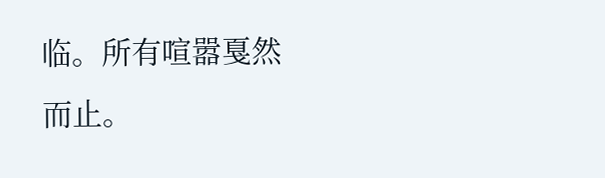临。所有喧嚣戛然而止。